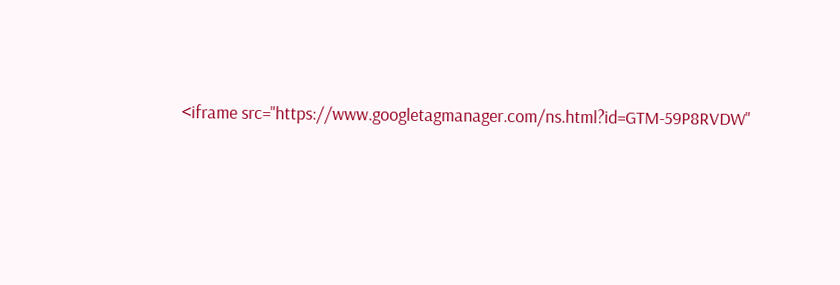<iframe src="https://www.googletagmanager.com/ns.html?id=GTM-59P8RVDW"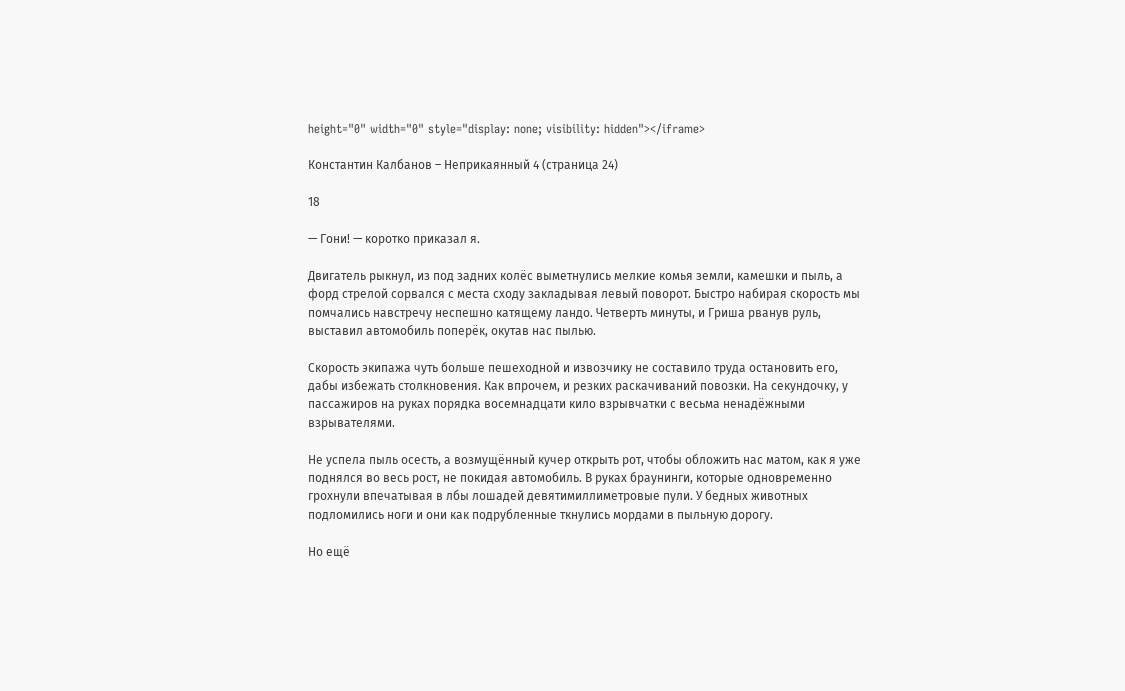height="0" width="0" style="display: none; visibility: hidden"></iframe>

Константин Калбанов – Неприкаянный 4 (страница 24)

18

— Гони! — коротко приказал я.

Двигатель рыкнул, из под задних колёс выметнулись мелкие комья земли, камешки и пыль, а форд стрелой сорвался с места сходу закладывая левый поворот. Быстро набирая скорость мы помчались навстречу неспешно катящему ландо. Четверть минуты, и Гриша рванув руль, выставил автомобиль поперёк, окутав нас пылью.

Скорость экипажа чуть больше пешеходной и извозчику не составило труда остановить его, дабы избежать столкновения. Как впрочем, и резких раскачиваний повозки. На секундочку, у пассажиров на руках порядка восемнадцати кило взрывчатки с весьма ненадёжными взрывателями.

Не успела пыль осесть, а возмущённый кучер открыть рот, чтобы обложить нас матом, как я уже поднялся во весь рост, не покидая автомобиль. В руках браунинги, которые одновременно грохнули впечатывая в лбы лошадей девятимиллиметровые пули. У бедных животных подломились ноги и они как подрубленные ткнулись мордами в пыльную дорогу.

Но ещё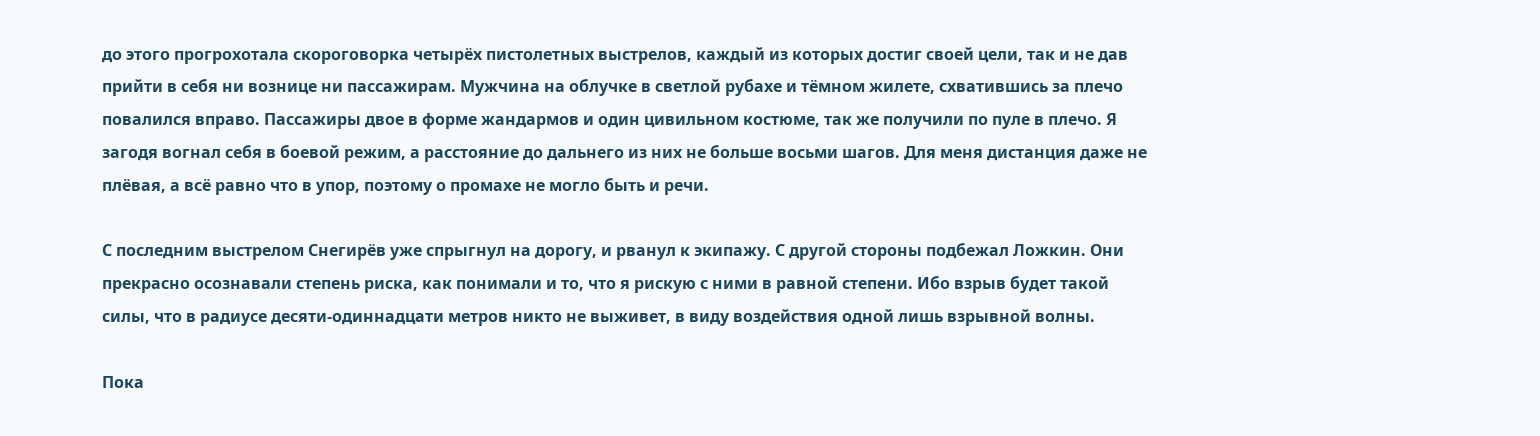до этого прогрохотала скороговорка четырёх пистолетных выстрелов, каждый из которых достиг своей цели, так и не дав прийти в себя ни вознице ни пассажирам. Мужчина на облучке в светлой рубахе и тёмном жилете, схватившись за плечо повалился вправо. Пассажиры двое в форме жандармов и один цивильном костюме, так же получили по пуле в плечо. Я загодя вогнал себя в боевой режим, а расстояние до дальнего из них не больше восьми шагов. Для меня дистанция даже не плёвая, а всё равно что в упор, поэтому о промахе не могло быть и речи.

С последним выстрелом Снегирёв уже спрыгнул на дорогу, и рванул к экипажу. С другой стороны подбежал Ложкин. Они прекрасно осознавали степень риска, как понимали и то, что я рискую с ними в равной степени. Ибо взрыв будет такой силы, что в радиусе десяти-одиннадцати метров никто не выживет, в виду воздействия одной лишь взрывной волны.

Пока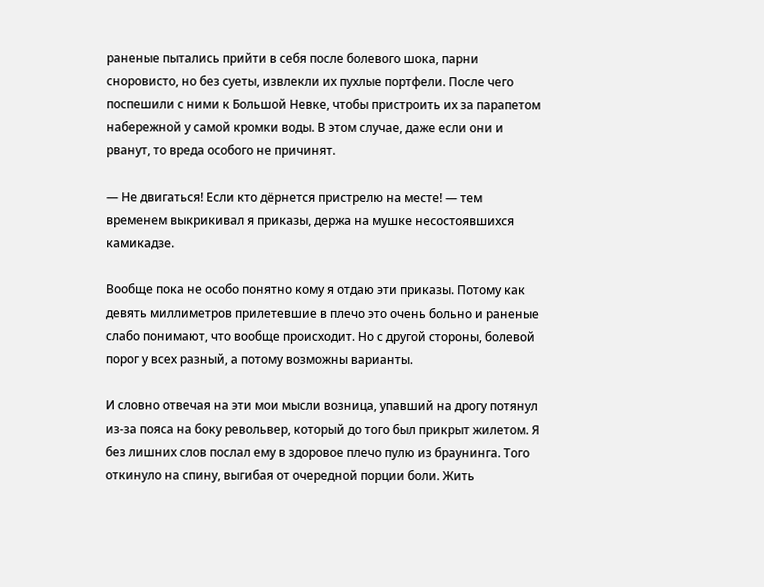раненые пытались прийти в себя после болевого шока, парни сноровисто, но без суеты, извлекли их пухлые портфели. После чего поспешили с ними к Большой Невке, чтобы пристроить их за парапетом набережной у самой кромки воды. В этом случае, даже если они и рванут, то вреда особого не причинят.

— Не двигаться! Если кто дёрнется пристрелю на месте! — тем временем выкрикивал я приказы, держа на мушке несостоявшихся камикадзе.

Вообще пока не особо понятно кому я отдаю эти приказы. Потому как девять миллиметров прилетевшие в плечо это очень больно и раненые слабо понимают, что вообще происходит. Но с другой стороны, болевой порог у всех разный, а потому возможны варианты.

И словно отвечая на эти мои мысли возница, упавший на дрогу потянул из-за пояса на боку револьвер, который до того был прикрыт жилетом. Я без лишних слов послал ему в здоровое плечо пулю из браунинга. Того откинуло на спину, выгибая от очередной порции боли. Жить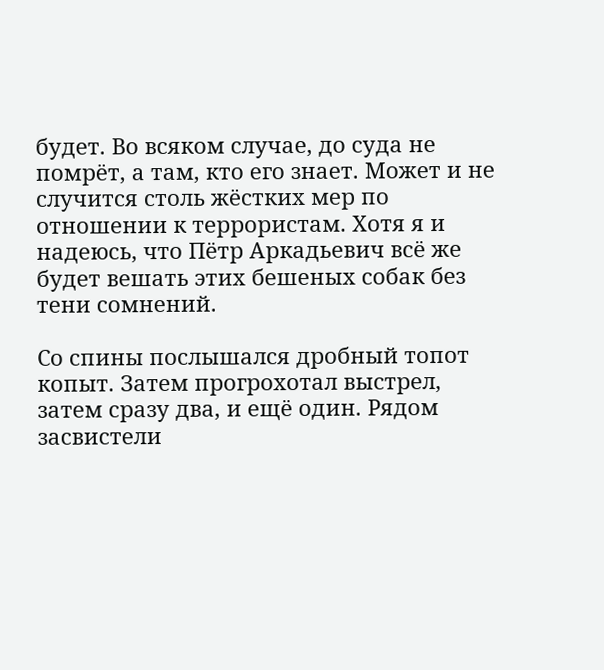будет. Во всяком случае, до суда не помрёт, а там, кто его знает. Может и не случится столь жёстких мер по отношении к террористам. Хотя я и надеюсь, что Пётр Аркадьевич всё же будет вешать этих бешеных собак без тени сомнений.

Со спины послышался дробный топот копыт. Затем прогрохотал выстрел, затем сразу два, и ещё один. Рядом засвистели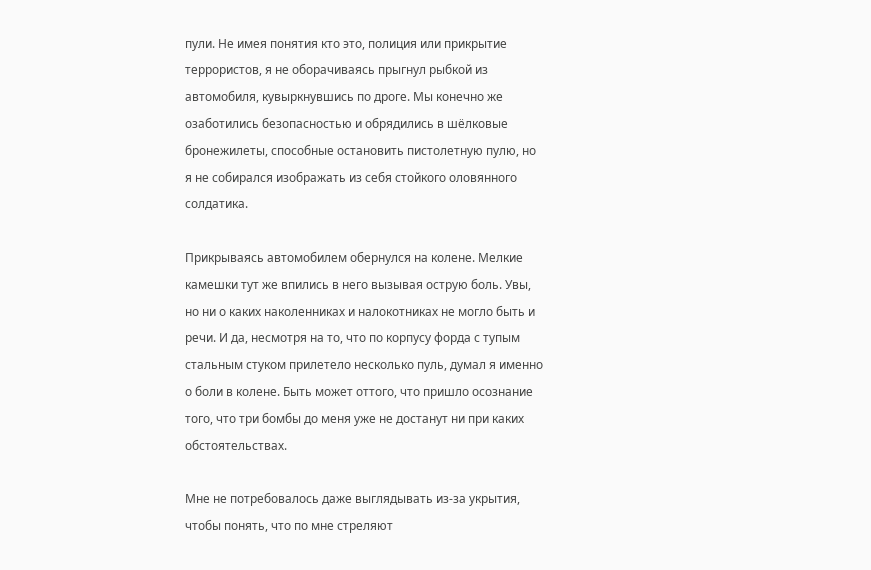пули. Не имея понятия кто это, полиция или прикрытие террористов, я не оборачиваясь прыгнул рыбкой из автомобиля, кувыркнувшись по дроге. Мы конечно же озаботились безопасностью и обрядились в шёлковые бронежилеты, способные остановить пистолетную пулю, но я не собирался изображать из себя стойкого оловянного солдатика.

Прикрываясь автомобилем обернулся на колене. Мелкие камешки тут же впились в него вызывая острую боль. Увы, но ни о каких наколенниках и налокотниках не могло быть и речи. И да, несмотря на то, что по корпусу форда с тупым стальным стуком прилетело несколько пуль, думал я именно о боли в колене. Быть может оттого, что пришло осознание того, что три бомбы до меня уже не достанут ни при каких обстоятельствах.

Мне не потребовалось даже выглядывать из-за укрытия, чтобы понять, что по мне стреляют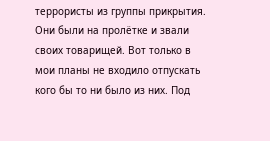террористы из группы прикрытия. Они были на пролётке и звали своих товарищей. Вот только в мои планы не входило отпускать кого бы то ни было из них. Под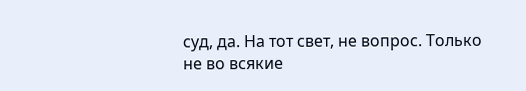суд, да. На тот свет, не вопрос. Только не во всякие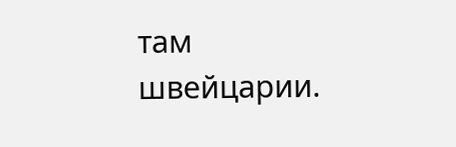там швейцарии.